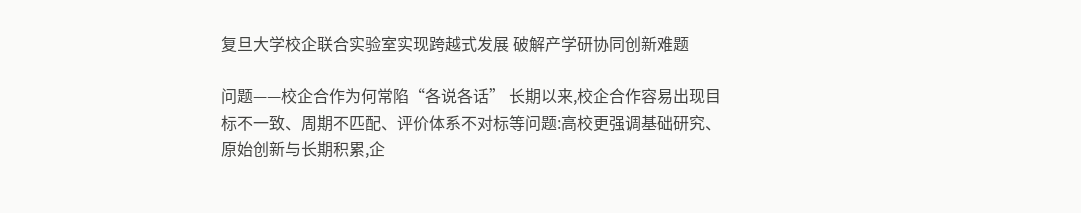复旦大学校企联合实验室实现跨越式发展 破解产学研协同创新难题

问题——校企合作为何常陷“各说各话” 长期以来,校企合作容易出现目标不一致、周期不匹配、评价体系不对标等问题:高校更强调基础研究、原始创新与长期积累,企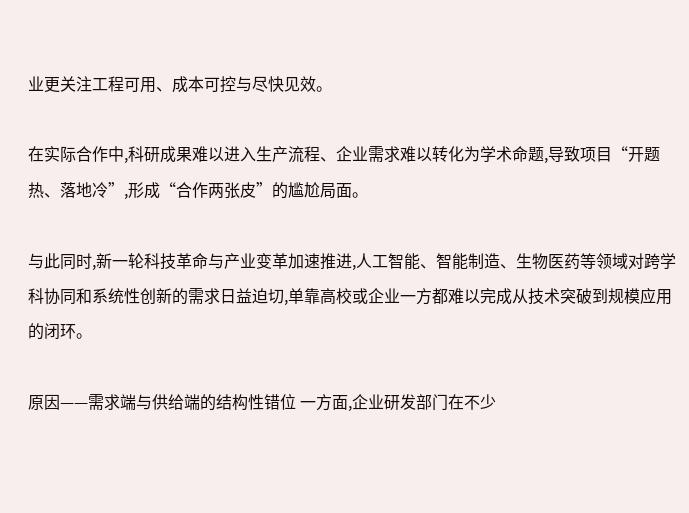业更关注工程可用、成本可控与尽快见效。

在实际合作中,科研成果难以进入生产流程、企业需求难以转化为学术命题,导致项目“开题热、落地冷”,形成“合作两张皮”的尴尬局面。

与此同时,新一轮科技革命与产业变革加速推进,人工智能、智能制造、生物医药等领域对跨学科协同和系统性创新的需求日益迫切,单靠高校或企业一方都难以完成从技术突破到规模应用的闭环。

原因——需求端与供给端的结构性错位 一方面,企业研发部门在不少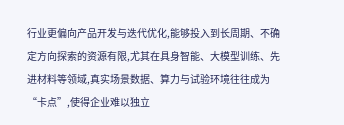行业更偏向产品开发与迭代优化,能够投入到长周期、不确定方向探索的资源有限,尤其在具身智能、大模型训练、先进材料等领域,真实场景数据、算力与试验环境往往成为“卡点”,使得企业难以独立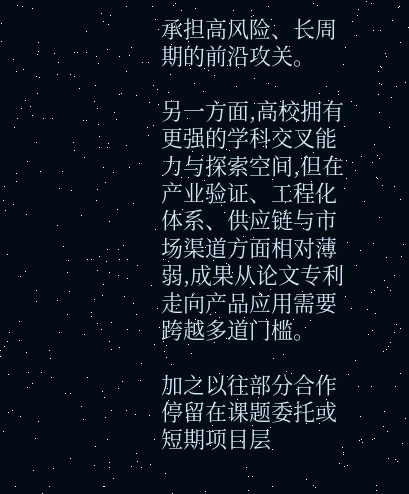承担高风险、长周期的前沿攻关。

另一方面,高校拥有更强的学科交叉能力与探索空间,但在产业验证、工程化体系、供应链与市场渠道方面相对薄弱,成果从论文专利走向产品应用需要跨越多道门槛。

加之以往部分合作停留在课题委托或短期项目层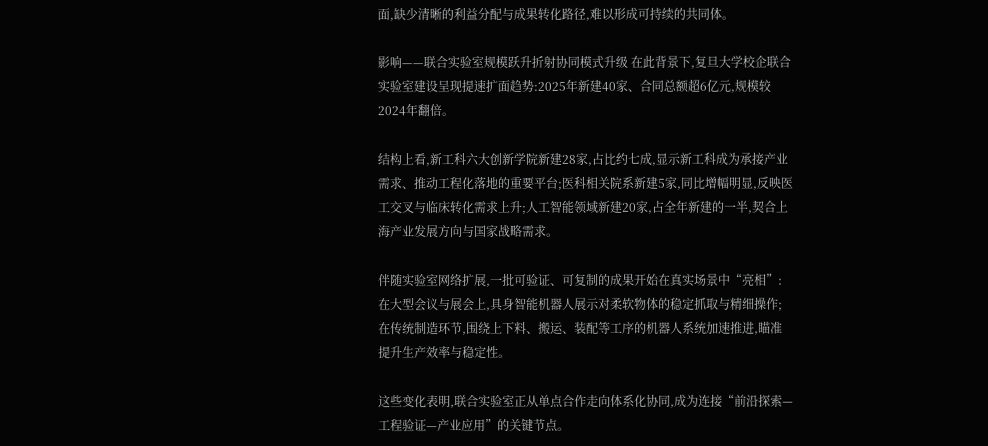面,缺少清晰的利益分配与成果转化路径,难以形成可持续的共同体。

影响——联合实验室规模跃升折射协同模式升级 在此背景下,复旦大学校企联合实验室建设呈现提速扩面趋势:2025年新建40家、合同总额超6亿元,规模较2024年翻倍。

结构上看,新工科六大创新学院新建28家,占比约七成,显示新工科成为承接产业需求、推动工程化落地的重要平台;医科相关院系新建5家,同比增幅明显,反映医工交叉与临床转化需求上升;人工智能领域新建20家,占全年新建的一半,契合上海产业发展方向与国家战略需求。

伴随实验室网络扩展,一批可验证、可复制的成果开始在真实场景中“亮相”:在大型会议与展会上,具身智能机器人展示对柔软物体的稳定抓取与精细操作;在传统制造环节,围绕上下料、搬运、装配等工序的机器人系统加速推进,瞄准提升生产效率与稳定性。

这些变化表明,联合实验室正从单点合作走向体系化协同,成为连接“前沿探索—工程验证—产业应用”的关键节点。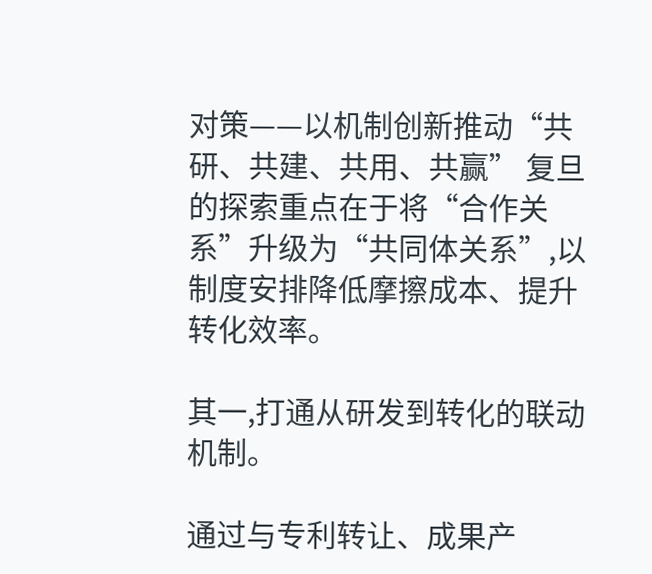对策——以机制创新推动“共研、共建、共用、共赢” 复旦的探索重点在于将“合作关系”升级为“共同体关系”,以制度安排降低摩擦成本、提升转化效率。

其一,打通从研发到转化的联动机制。

通过与专利转让、成果产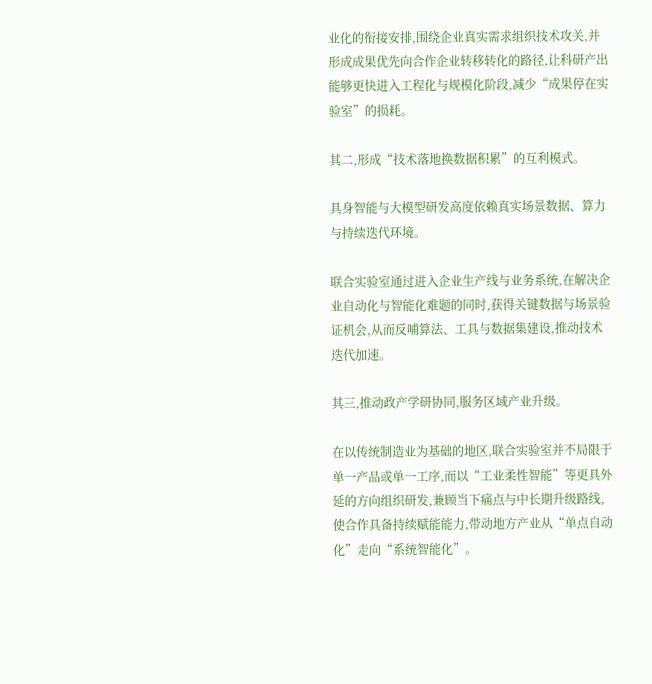业化的衔接安排,围绕企业真实需求组织技术攻关,并形成成果优先向合作企业转移转化的路径,让科研产出能够更快进入工程化与规模化阶段,减少“成果停在实验室”的损耗。

其二,形成“技术落地换数据积累”的互利模式。

具身智能与大模型研发高度依赖真实场景数据、算力与持续迭代环境。

联合实验室通过进入企业生产线与业务系统,在解决企业自动化与智能化难题的同时,获得关键数据与场景验证机会,从而反哺算法、工具与数据集建设,推动技术迭代加速。

其三,推动政产学研协同,服务区域产业升级。

在以传统制造业为基础的地区,联合实验室并不局限于单一产品或单一工序,而以“工业柔性智能”等更具外延的方向组织研发,兼顾当下痛点与中长期升级路线,使合作具备持续赋能能力,带动地方产业从“单点自动化”走向“系统智能化”。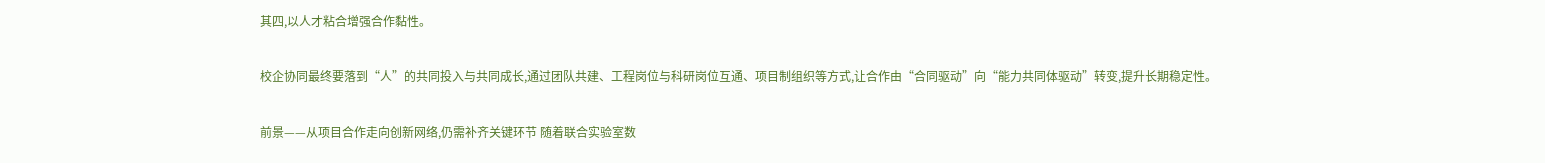其四,以人才粘合增强合作黏性。

校企协同最终要落到“人”的共同投入与共同成长,通过团队共建、工程岗位与科研岗位互通、项目制组织等方式,让合作由“合同驱动”向“能力共同体驱动”转变,提升长期稳定性。

前景——从项目合作走向创新网络,仍需补齐关键环节 随着联合实验室数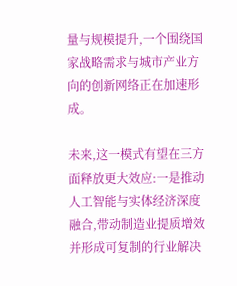量与规模提升,一个围绕国家战略需求与城市产业方向的创新网络正在加速形成。

未来,这一模式有望在三方面释放更大效应:一是推动人工智能与实体经济深度融合,带动制造业提质增效并形成可复制的行业解决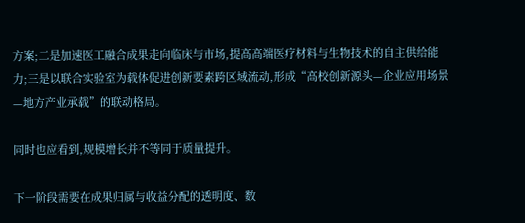方案;二是加速医工融合成果走向临床与市场,提高高端医疗材料与生物技术的自主供给能力;三是以联合实验室为载体促进创新要素跨区域流动,形成“高校创新源头—企业应用场景—地方产业承载”的联动格局。

同时也应看到,规模增长并不等同于质量提升。

下一阶段需要在成果归属与收益分配的透明度、数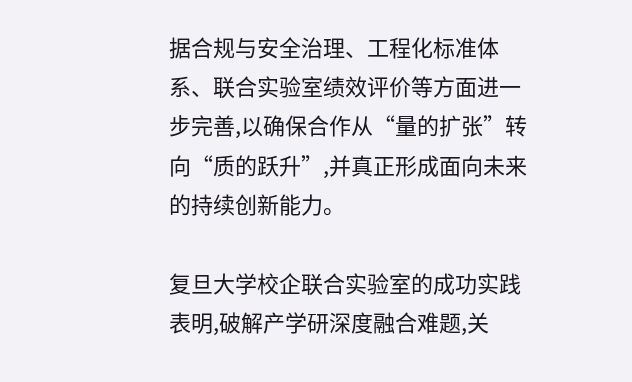据合规与安全治理、工程化标准体系、联合实验室绩效评价等方面进一步完善,以确保合作从“量的扩张”转向“质的跃升”,并真正形成面向未来的持续创新能力。

复旦大学校企联合实验室的成功实践表明,破解产学研深度融合难题,关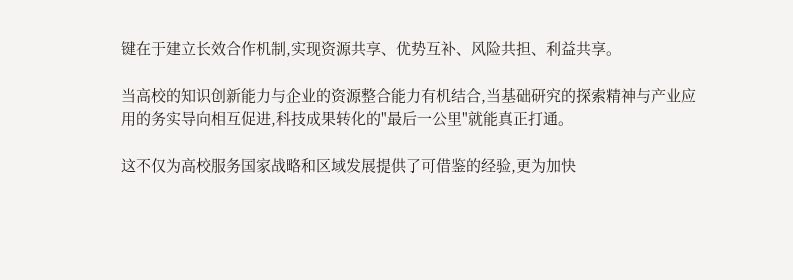键在于建立长效合作机制,实现资源共享、优势互补、风险共担、利益共享。

当高校的知识创新能力与企业的资源整合能力有机结合,当基础研究的探索精神与产业应用的务实导向相互促进,科技成果转化的"最后一公里"就能真正打通。

这不仅为高校服务国家战略和区域发展提供了可借鉴的经验,更为加快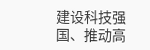建设科技强国、推动高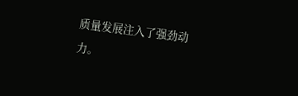质量发展注入了强劲动力。